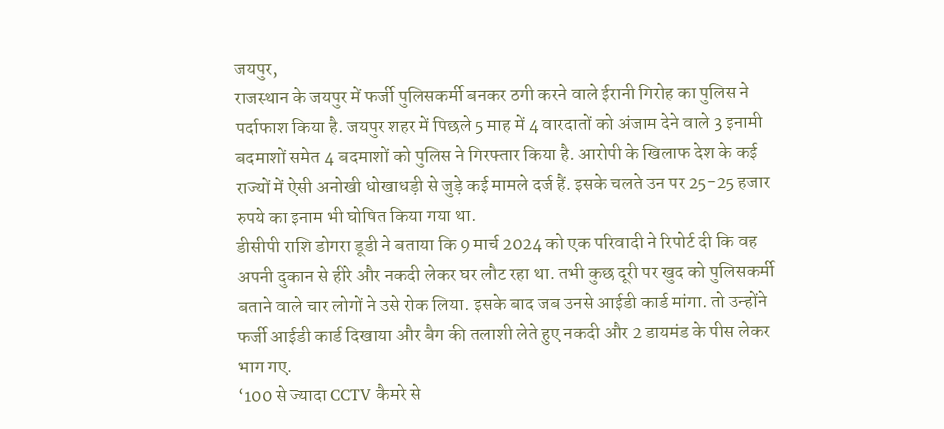जयपुर,
राजस्थान के जयपुर में फर्जी पुलिसकर्मी बनकर ठगी करने वाले ईरानी गिरोह का पुलिस ने पर्दाफाश किया है. जयपुर शहर में पिछले 5 माह में 4 वारदातों को अंजाम देने वाले 3 इनामी बदमाशों समेत 4 बदमाशों को पुलिस ने गिरफ्तार किया है. आरोपी के खिलाफ देश के कई राज्यों में ऐसी अनोखी धोखाधड़ी से जुड़े कई मामले दर्ज हैं. इसके चलते उन पर 25-25 हजार रुपये का इनाम भी घोषित किया गया था.
डीसीपी राशि डोगरा डूडी ने बताया कि 9 मार्च 2024 को एक परिवादी ने रिपोर्ट दी कि वह अपनी दुकान से हीरे और नकदी लेकर घर लौट रहा था. तभी कुछ दूरी पर खुद को पुलिसकर्मी बताने वाले चार लोगों ने उसे रोक लिया. इसके बाद जब उनसे आईडी कार्ड मांगा. तो उन्होंने फर्जी आईडी कार्ड दिखाया और बैग की तलाशी लेते हुए नकदी और 2 डायमंड के पीस लेकर भाग गए.
‘100 से ज्यादा CCTV कैमरे से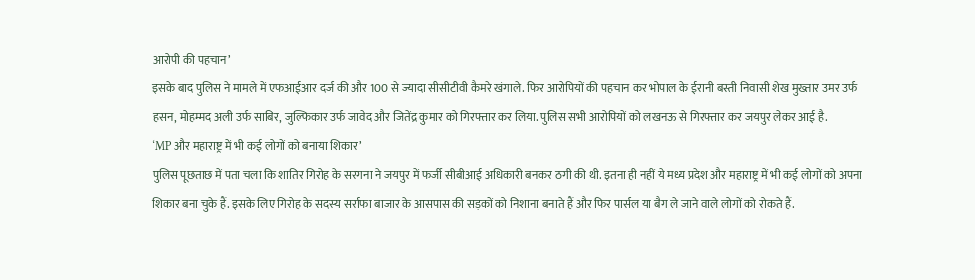आरोपी की पहचान’
इसके बाद पुलिस ने मामले में एफआईआर दर्ज की और 100 से ज्यादा सीसीटीवी कैमरे खंगाले. फिर आरोपियों की पहचान कर भोपाल के ईरानी बस्ती निवासी शेख मुख्तार उमर उर्फ हसन, मोहम्मद अली उर्फ साबिर, जुल्फिकार उर्फ जावेद और जितेंद्र कुमार को गिरफ्तार कर लिया. पुलिस सभी आरोपियों को लखनऊ से गिरफ्तार कर जयपुर लेकर आई है.
‘MP और महाराष्ट्र में भी कई लोगों को बनाया शिकार’
पुलिस पूछताछ में पता चला कि शातिर गिरोह के सरगना ने जयपुर में फर्जी सीबीआई अधिकारी बनकर ठगी की थी. इतना ही नहीं ये मध्य प्रदेश और महाराष्ट्र में भी कई लोगों को अपना शिकार बना चुके हैं. इसके लिए गिरोह के सदस्य सर्राफा बाजार के आसपास की सड़कों को निशाना बनाते हैं और फिर पार्सल या बैग ले जाने वाले लोगों को रोकते हैं.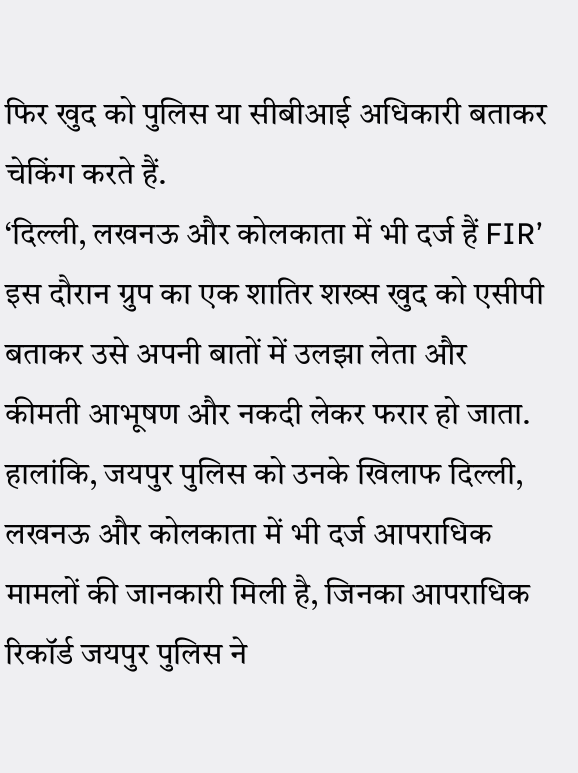फिर खुद को पुलिस या सीबीआई अधिकारी बताकर चेकिंग करते हैं.
‘दिल्ली, लखनऊ और कोलकाता में भी दर्ज हैं FIR’
इस दौरान ग्रुप का एक शातिर शख्स खुद को एसीपी बताकर उसे अपनी बातों में उलझा लेता और कीमती आभूषण और नकदी लेकर फरार हो जाता. हालांकि, जयपुर पुलिस को उनके खिलाफ दिल्ली, लखनऊ और कोलकाता में भी दर्ज आपराधिक मामलों की जानकारी मिली है, जिनका आपराधिक रिकॉर्ड जयपुर पुलिस ने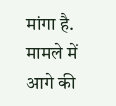मांगा है. मामले में आगे की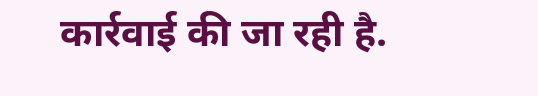कार्रवाई की जा रही है.